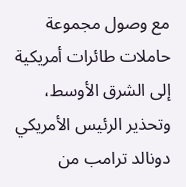مع وصول مجموعة حاملات طائرات أمريكية إلى الشرق الأوسط، وتحذير الرئيس الأمريكي دونالد ترامب من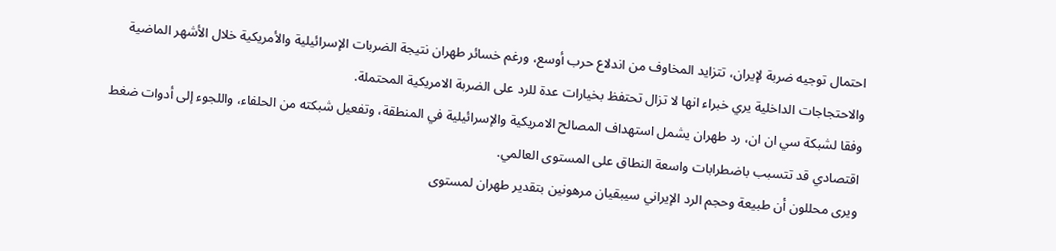احتمال توجيه ضربة لإيران، تتزايد المخاوف من اندلاع حرب أوسع، ورغم خسائر طهران نتيجة الضربات الإسرائيلية والأمريكية خلال الأشهر الماضية والاحتجاجات الداخلية يري خبراء انها لا تزال تحتفظ بخيارات عدة للرد على الضربة الامريكية المحتملة.
وفقا لشبكة سي ان ان، رد طهران يشمل استهداف المصالح الامريكية والإسرائيلية في المنطقة، وتفعيل شبكته من الحلفاء، واللجوء إلى أدوات ضغط اقتصادي قد تتسبب باضطرابات واسعة النطاق على المستوى العالمي.
ويرى محللون أن طبيعة وحجم الرد الإيراني سيبقيان مرهونين بتقدير طهران لمستوى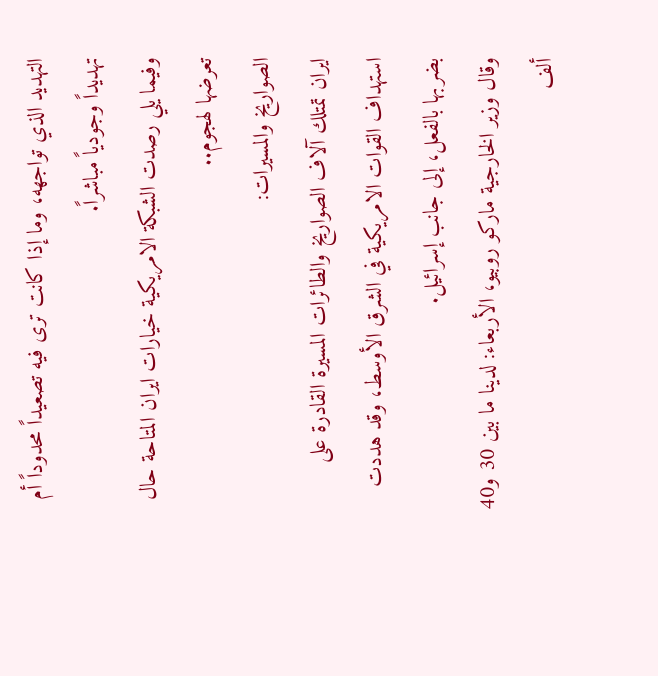التهديد الذي تواجهه، وما إذا كانت ترى فيه تصعيداً محدوداً أم تهديداً وجودياً مباشراً.
وفيما يلي رصدت الشبكة الامريكية خيارات ايران المتاحة حال تعرضها لهجوم..
الصواريخ والمسيرات:
ايران تمتلك آلاف الصواريخ والطائرات المسيرة القادرة على استهداف القوات الامريكية في الشرق الأوسط، وقد هددت بضربها بالفعل، إلى جانب إسرائيل.
وقال وزير الخارجية ماركو روبيو، الأربعاء: لدينا ما بين 30 و40 ألف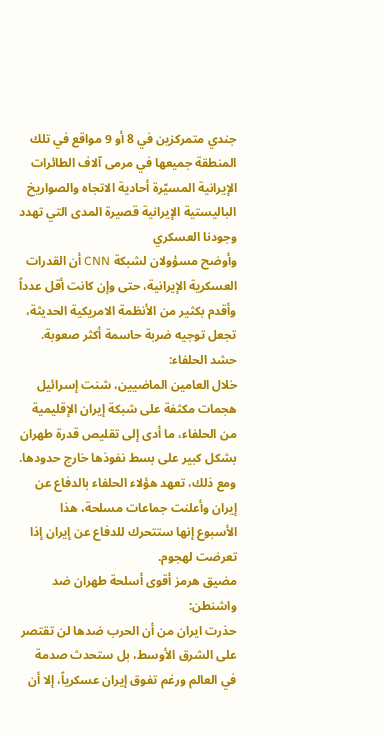جندي متمركزين في 8 أو 9 مواقع في تلك المنطقة جميعها في مرمى آلاف الطائرات الإيرانية المسيّرة أحادية الاتجاه والصواريخ الباليستية الإيرانية قصيرة المدى التي تهدد وجودنا العسكري
وأوضح مسؤولان لشبكة CNN أن القدرات العسكرية الإيرانية، حتى وإن كانت أقل عدداً وأقدم بكثير من الأنظمة الامريكية الحديثة، تجعل توجيه ضربة حاسمة أكثر صعوبة.
حشد الحلفاء:
خلال العامين الماضيين، شنت إسرائيل هجمات مكثفة على شبكة إيران الإقليمية من الحلفاء، ما أدى إلى تقليص قدرة طهران بشكل كبير على بسط نفوذها خارج حدودها. ومع ذلك، تعهد هؤلاء الحلفاء بالدفاع عن إيران وأعلنت جماعات مسلحة، هذا الأسبوع إنها ستتحرك للدفاع عن إيران إذا تعرضت لهجوم.
مضيق هرمز أقوى أسلحة طهران ضد واشنطن:
حذرت ايران من أن الحرب ضدها لن تقتصر على الشرق الأوسط، بل ستحدث صدمة في العالم ورغم تفوق إيران عسكرياً، إلا أن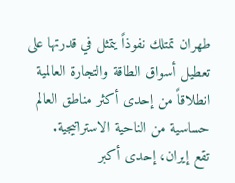طهران تمتلك نفوذاً يتمثل في قدرتها على تعطيل أسواق الطاقة والتجارة العالمية انطلاقاً من إحدى أكثر مناطق العالم حساسية من الناحية الاستراتيجية.
تقع إيران، إحدى أكبر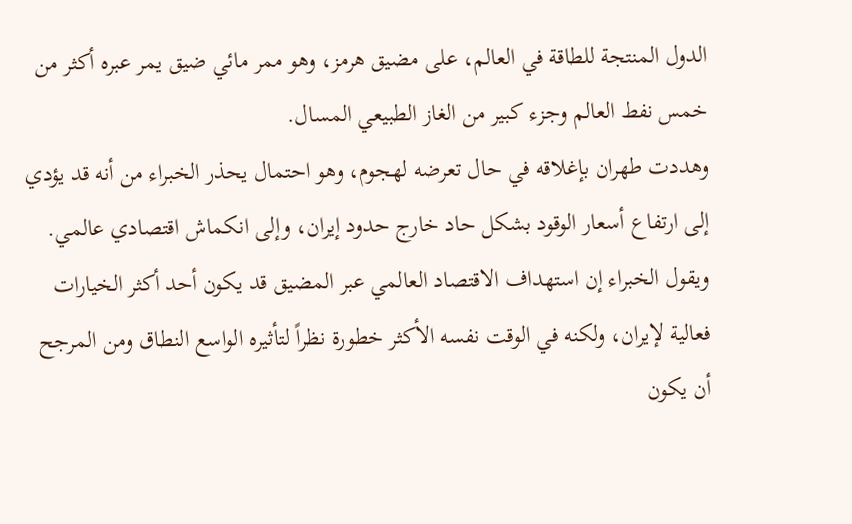الدول المنتجة للطاقة في العالم، على مضيق هرمز، وهو ممر مائي ضيق يمر عبره أكثر من خمس نفط العالم وجزء كبير من الغاز الطبيعي المسال.
وهددت طهران بإغلاقه في حال تعرضه لهجوم، وهو احتمال يحذر الخبراء من أنه قد يؤدي إلى ارتفاع أسعار الوقود بشكل حاد خارج حدود إيران، وإلى انكماش اقتصادي عالمي.
ويقول الخبراء إن استهداف الاقتصاد العالمي عبر المضيق قد يكون أحد أكثر الخيارات فعالية لإيران، ولكنه في الوقت نفسه الأكثر خطورة نظراً لتأثيره الواسع النطاق ومن المرجح أن يكون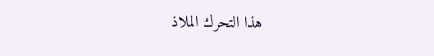هذا التحرك الملاذ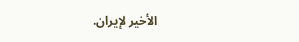الأخير لإيران.